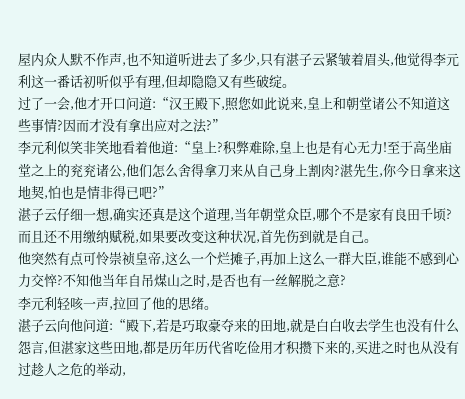屋内众人默不作声,也不知道听进去了多少,只有湛子云紧皱着眉头,他觉得李元利这一番话初听似乎有理,但却隐隐又有些破绽。
过了一会,他才开口问道:“汉王殿下,照您如此说来,皇上和朝堂诸公不知道这些事情?因而才没有拿出应对之法?”
李元利似笑非笑地看着他道:“皇上?积弊难除,皇上也是有心无力!至于高坐庙堂之上的兖兖诸公,他们怎么舍得拿刀来从自己身上割肉?湛先生,你今日拿来这地契,怕也是情非得已吧?”
湛子云仔细一想,确实还真是这个道理,当年朝堂众臣,哪个不是家有良田千顷?而且还不用缴纳赋税,如果要改变这种状况,首先伤到就是自己。
他突然有点可怜崇祯皇帝,这么一个烂摊子,再加上这么一群大臣,谁能不感到心力交悴?不知他当年自吊煤山之时,是否也有一丝解脱之意?
李元利轻咳一声,拉回了他的思绪。
湛子云向他问道:“殿下,若是巧取豪夺来的田地,就是白白收去学生也没有什么怨言,但湛家这些田地,都是历年历代省吃俭用才积攒下来的,买进之时也从没有过趁人之危的举动,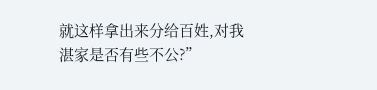就这样拿出来分给百姓,对我湛家是否有些不公?”